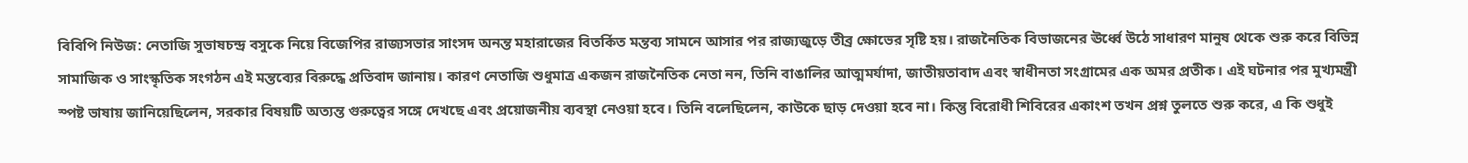বিবিপি নিউজ: নেতাজি সুভাষচন্দ্র বসুকে নিয়ে বিজেপির রাজ্যসভার সাংসদ অনন্ত মহারাজের বিতর্কিত মন্তব্য সামনে আসার পর রাজ্যজুড়ে তীব্র ক্ষোভের সৃষ্টি হয়। রাজনৈতিক বিভাজনের ঊর্ধ্বে উঠে সাধারণ মানুষ থেকে শুরু করে বিভিন্ন সামাজিক ও সাংস্কৃতিক সংগঠন এই মন্তব্যের বিরুদ্ধে প্রতিবাদ জানায়। কারণ নেতাজি শুধুমাত্র একজন রাজনৈতিক নেতা নন, তিনি বাঙালির আত্মমর্যাদা, জাতীয়তাবাদ এবং স্বাধীনতা সংগ্রামের এক অমর প্রতীক। এই ঘটনার পর মুখ্যমন্ত্রী স্পষ্ট ভাষায় জানিয়েছিলেন, সরকার বিষয়টি অত্যন্ত গুরুত্বের সঙ্গে দেখছে এবং প্রয়োজনীয় ব্যবস্থা নেওয়া হবে। তিনি বলেছিলেন, কাউকে ছাড় দেওয়া হবে না। কিন্তু বিরোধী শিবিরের একাংশ তখন প্রশ্ন তুলতে শুরু করে, এ কি শুধুই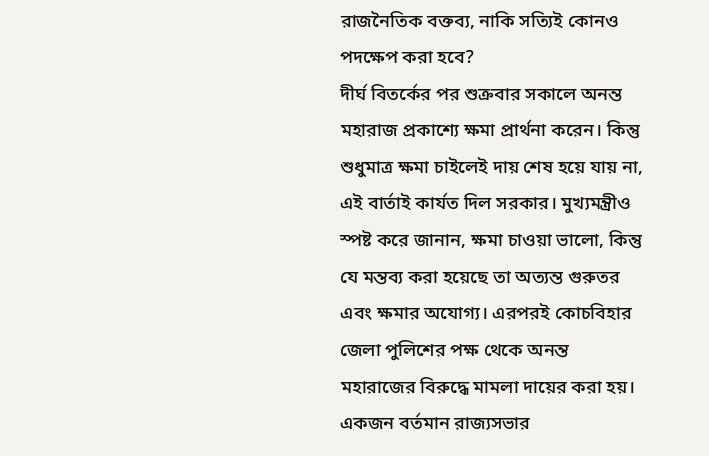রাজনৈতিক বক্তব্য, নাকি সত্যিই কোনও পদক্ষেপ করা হবে?
দীর্ঘ বিতর্কের পর শুক্রবার সকালে অনন্ত মহারাজ প্রকাশ্যে ক্ষমা প্রার্থনা করেন। কিন্তু শুধুমাত্র ক্ষমা চাইলেই দায় শেষ হয়ে যায় না, এই বার্তাই কার্যত দিল সরকার। মুখ্যমন্ত্রীও স্পষ্ট করে জানান, ক্ষমা চাওয়া ভালো, কিন্তু যে মন্তব্য করা হয়েছে তা অত্যন্ত গুরুতর এবং ক্ষমার অযোগ্য। এরপরই কোচবিহার জেলা পুলিশের পক্ষ থেকে অনন্ত মহারাজের বিরুদ্ধে মামলা দায়ের করা হয়। একজন বর্তমান রাজ্যসভার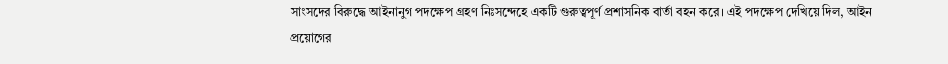সাংসদের বিরুদ্ধে আইনানুগ পদক্ষেপ গ্রহণ নিঃসন্দেহে একটি গুরুত্বপূর্ণ প্রশাসনিক বার্তা বহন করে। এই পদক্ষেপ দেখিয়ে দিল, আইন প্রয়োগের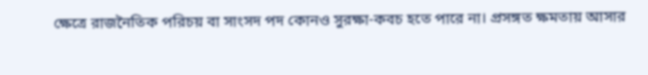ক্ষেত্রে রাজনৈতিক পরিচয় বা সাংসদ পদ কোনও সুরক্ষা-কবচ হতে পারে না। প্রসঙ্গত ক্ষমতায় আসার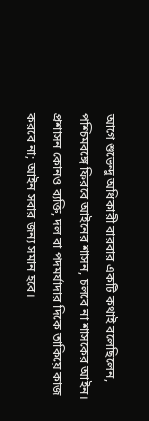আগে শুভেন্দু অধিকারী বারবার একটি কথাই বলেছিলেন, পশ্চিমবঙ্গে ফিরবে আইনের শাসন, চলবে না শাসকের আইন। প্রশাসন কোনও ব্যক্তি, দল বা পদমর্যাদার দিকে তাকিয়ে কাজ করবে না; আইন সবার জন্য সমান হবে।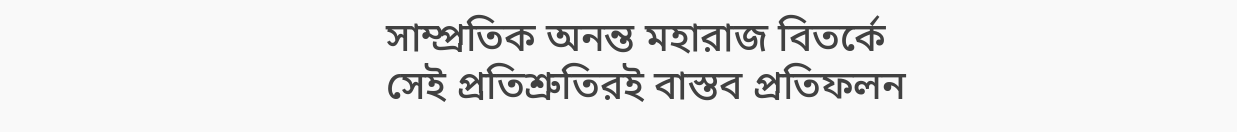সাম্প্রতিক অনন্ত মহারাজ বিতর্কে সেই প্রতিশ্রুতিরই বাস্তব প্রতিফলন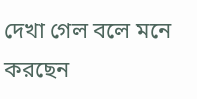দেখা গেল বলে মনে করছেন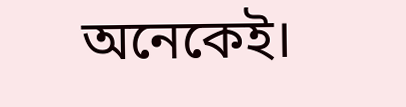অনেকেই।